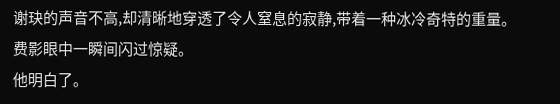谢玦的声音不高,却清晰地穿透了令人窒息的寂静,带着一种冰冷奇特的重量。
费影眼中一瞬间闪过惊疑。
他明白了。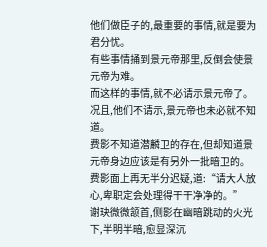他们做臣子的,最重要的事情,就是要为君分忧。
有些事情捅到景元帝那里,反倒会使景元帝为难。
而这样的事情,就不必请示景元帝了。
况且,他们不请示,景元帝也未必就不知道。
费影不知道潜麟卫的存在,但却知道景元帝身边应该是有另外一批暗卫的。
费影面上再无半分迟疑,道:“请大人放心,卑职定会处理得干干净净的。”
谢玦微微颔首,侧影在幽暗跳动的火光下,半明半暗,愈显深沉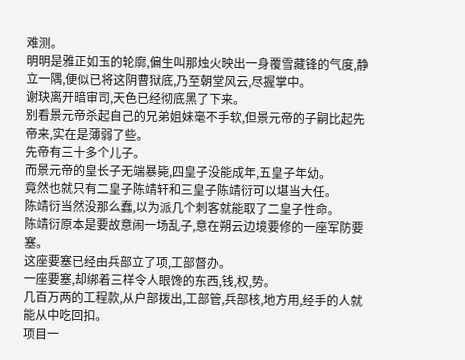难测。
明明是雅正如玉的轮廓,偏生叫那烛火映出一身覆雪藏锋的气度,静立一隅,便似已将这阴曹狱底,乃至朝堂风云,尽握掌中。
谢玦离开暗审司,天色已经彻底黑了下来。
别看景元帝杀起自己的兄弟姐妹毫不手软,但景元帝的子嗣比起先帝来,实在是薄弱了些。
先帝有三十多个儿子。
而景元帝的皇长子无端暴毙,四皇子没能成年,五皇子年幼。
竟然也就只有二皇子陈靖轩和三皇子陈靖衍可以堪当大任。
陈靖衍当然没那么蠢,以为派几个刺客就能取了二皇子性命。
陈靖衍原本是要故意闹一场乱子,意在朔云边境要修的一座军防要塞。
这座要塞已经由兵部立了项,工部督办。
一座要塞,却绑着三样令人眼馋的东西,钱,权,势。
几百万两的工程款,从户部拨出,工部管,兵部核,地方用,经手的人就能从中吃回扣。
项目一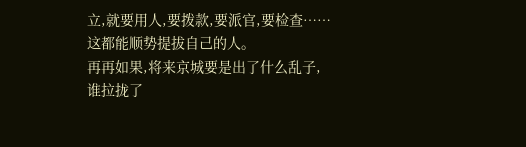立,就要用人,要拨款,要派官,要检查……这都能顺势提拔自己的人。
再再如果,将来京城要是出了什么乱子,谁拉拢了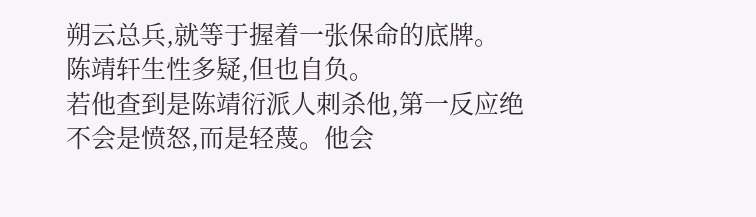朔云总兵,就等于握着一张保命的底牌。
陈靖轩生性多疑,但也自负。
若他查到是陈靖衍派人刺杀他,第一反应绝不会是愤怒,而是轻蔑。他会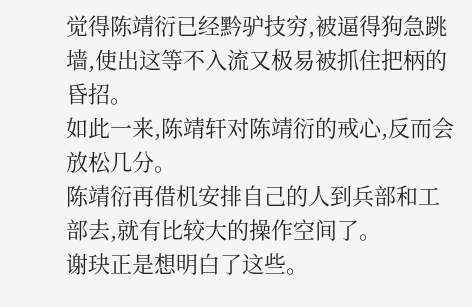觉得陈靖衍已经黔驴技穷,被逼得狗急跳墙,使出这等不入流又极易被抓住把柄的昏招。
如此一来,陈靖轩对陈靖衍的戒心,反而会放松几分。
陈靖衍再借机安排自己的人到兵部和工部去,就有比较大的操作空间了。
谢玦正是想明白了这些。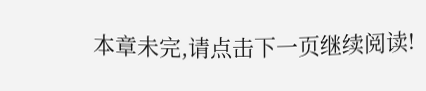本章未完,请点击下一页继续阅读!